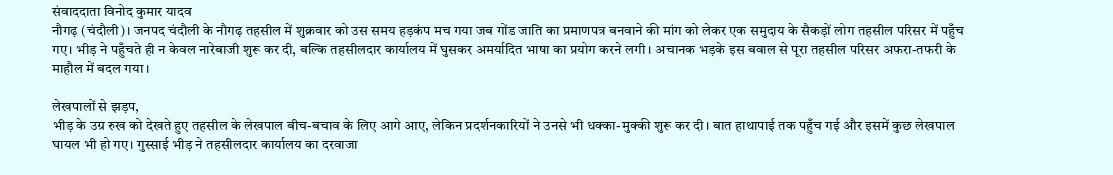संवाददाता विनोद कुमार यादव
नौगढ़ (चंदौली)। जनपद चंदौली के नौगढ़ तहसील में शुक्रवार को उस समय हड़कंप मच गया जब गोंड जाति का प्रमाणपत्र बनवाने की मांग को लेकर एक समुदाय के सैकड़ों लोग तहसील परिसर में पहुँच गए। भीड़ ने पहुँचते ही न केवल नारेबाजी शुरू कर दी, बल्कि तहसीलदार कार्यालय में घुसकर अमर्यादित भाषा का प्रयोग करने लगी। अचानक भड़के इस बवाल से पूरा तहसील परिसर अफरा-तफरी के माहौल में बदल गया।

लेखपालों से झड़प,
भीड़ के उग्र रुख को देखते हुए तहसील के लेखपाल बीच-बचाव के लिए आगे आए, लेकिन प्रदर्शनकारियों ने उनसे भी धक्का-मुक्की शुरू कर दी। बात हाथापाई तक पहुँच गई और इसमें कुछ लेखपाल घायल भी हो गए। गुस्साई भीड़ ने तहसीलदार कार्यालय का दरवाजा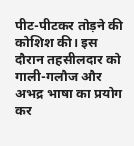पीट-पीटकर तोड़ने की कोशिश की। इस दौरान तहसीलदार को गाली-गलौज और अभद्र भाषा का प्रयोग कर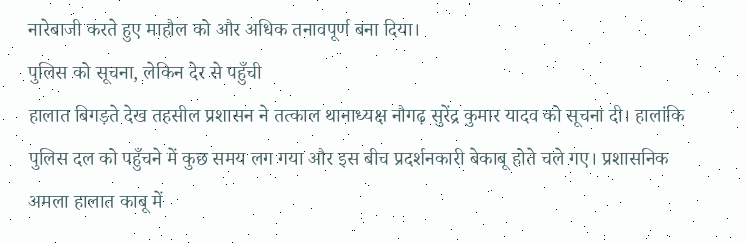नारेबाजी करते हुए माहौल को और अधिक तनावपूर्ण बना दिया।
पुलिस को सूचना, लेकिन देर से पहुँची
हालात बिगड़ते देख तहसील प्रशासन ने तत्काल थानाध्यक्ष नौगढ़ सुरेंद्र कुमार यादव को सूचना दी। हालांकि पुलिस दल को पहुँचने में कुछ समय लग गया और इस बीच प्रदर्शनकारी बेकाबू होते चले गए। प्रशासनिक अमला हालात काबू में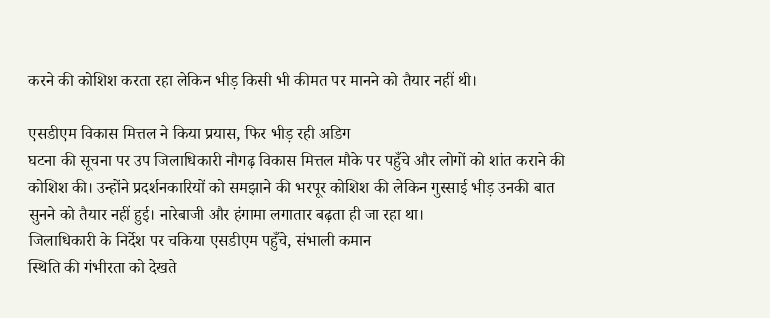करने की कोशिश करता रहा लेकिन भीड़ किसी भी कीमत पर मानने को तैयार नहीं थी।

एसडीएम विकास मित्तल ने किया प्रयास, फिर भीड़ रही अडिग
घटना की सूचना पर उप जिलाधिकारी नौगढ़ विकास मित्तल मौके पर पहुँचे और लोगों को शांत कराने की कोशिश की। उन्होंने प्रदर्शनकारियों को समझाने की भरपूर कोशिश की लेकिन गुस्साई भीड़ उनकी बात सुनने को तैयार नहीं हुई। नारेबाजी और हंगामा लगातार बढ़ता ही जा रहा था।
जिलाधिकारी के निर्देश पर चकिया एसडीएम पहुँचे, संभाली कमान
स्थिति की गंभीरता को देखते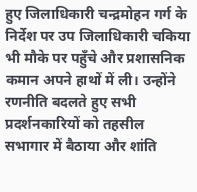हुए जिलाधिकारी चन्द्रमोहन गर्ग के निर्देश पर उप जिलाधिकारी चकिया भी मौके पर पहुँचे और प्रशासनिक कमान अपने हाथों में ली। उन्होंने रणनीति बदलते हुए सभी प्रदर्शनकारियों को तहसील सभागार में बैठाया और शांति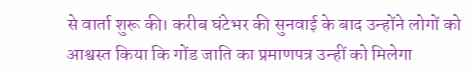से वार्ता शुरू की। करीब घंटेभर की सुनवाई के बाद उन्होंने लोगों को आश्वस्त किया कि गोंड जाति का प्रमाणपत्र उन्हीं को मिलेगा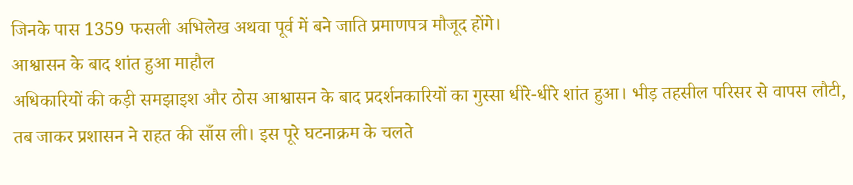जिनके पास 1359 फसली अभिलेख अथवा पूर्व में बने जाति प्रमाणपत्र मौजूद होंगे।
आश्वासन के बाद शांत हुआ माहौल
अधिकारियों की कड़ी समझाइश और ठोस आश्वासन के बाद प्रदर्शनकारियों का गुस्सा धीरे-धीरे शांत हुआ। भीड़ तहसील परिसर से वापस लौटी, तब जाकर प्रशासन ने राहत की साँस ली। इस पूरे घटनाक्रम के चलते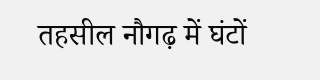तहसील नौगढ़ में घंटों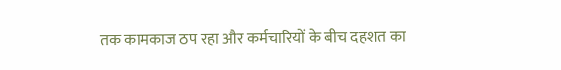तक कामकाज ठप रहा और कर्मचारियों के बीच दहशत का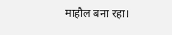माहौल बना रहा।